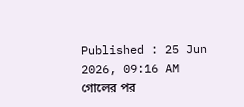Published : 25 Jun 2026, 09:16 AM
গোলের পর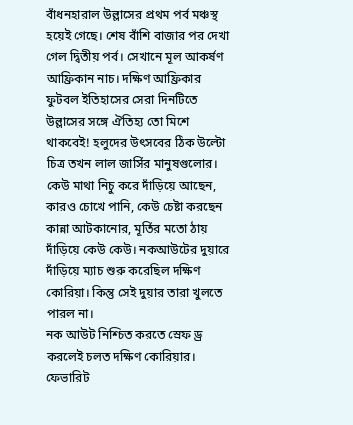বাঁধনহারাল উল্লাসের প্রথম পর্ব মঞ্চস্থ হয়েই গেছে। শেষ বাঁশি বাজার পর দেখা গেল দ্বিতীয় পর্ব। সেখানে মূল আকর্ষণ আফ্রিকান নাচ। দক্ষিণ আফ্রিকার ফুটবল ইতিহাসের সেরা দিনটিতে উল্লাসের সঙ্গে ঐতিহ্য তো মিশে থাকবেই! হলুদের উৎসবের ঠিক উল্টো চিত্র তখন লাল জার্সির মানুষগুলোর। কেউ মাথা নিচু করে দাঁড়িয়ে আছেন, কারও চোখে পানি, কেউ চেষ্টা করছেন কান্না আটকানোর, মূর্তির মতো ঠায় দাঁড়িয়ে কেউ কেউ। নকআউটের দুয়ারে দাঁড়িয়ে ম্যাচ শুরু করেছিল দক্ষিণ কোরিয়া। কিন্তু সেই দুয়ার তারা খুলতে পারল না।
নক আউট নিশ্চিত করতে স্রেফ ড্র করলেই চলত দক্ষিণ কোরিয়ার। ফেভারিট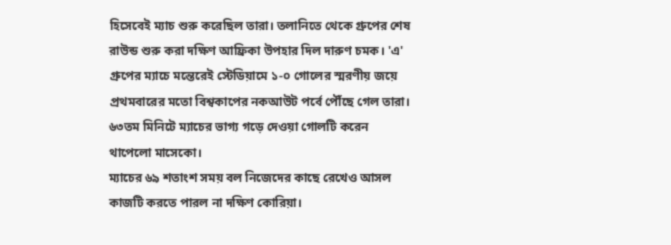হিসেবেই ম্যাচ শুরু করেছিল তারা। তলানিতে থেকে গ্রুপের শেষ রাউন্ড শুরু করা দক্ষিণ আফ্রিকা উপহার দিল দারুণ চমক। 'এ' গ্রুপের ম্যাচে মন্তেরেই স্টেডিয়ামে ১-০ গোলের স্মরণীয় জয়ে প্রথমবারের মতো বিশ্বকাপের নকআউট পর্বে পৌঁছে গেল তারা।
৬৩তম মিনিটে ম্যাচের ভাগ্য গড়ে দেওয়া গোলটি করেন থাপেলো মাসেকো।
ম্যাচের ৬৯ শতাংশ সময় বল নিজেদের কাছে রেখেও আসল কাজটি করতে পারল না দক্ষিণ কোরিয়া।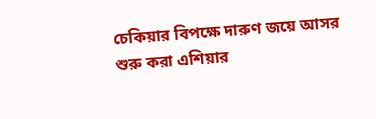চেকিয়ার বিপক্ষে দারুণ জয়ে আসর শুরু করা এশিয়ার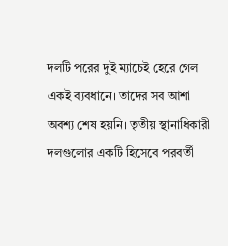দলটি পরের দুই ম্যাচেই হেরে গেল একই ব্যবধানে। তাদের সব আশা অবশ্য শেষ হয়নি। তৃতীয় স্থানাধিকারী দলগুলোর একটি হিসেবে পরবর্তী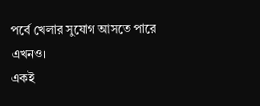পর্বে খেলার সুযোগ আসতে পারে এখনও।
একই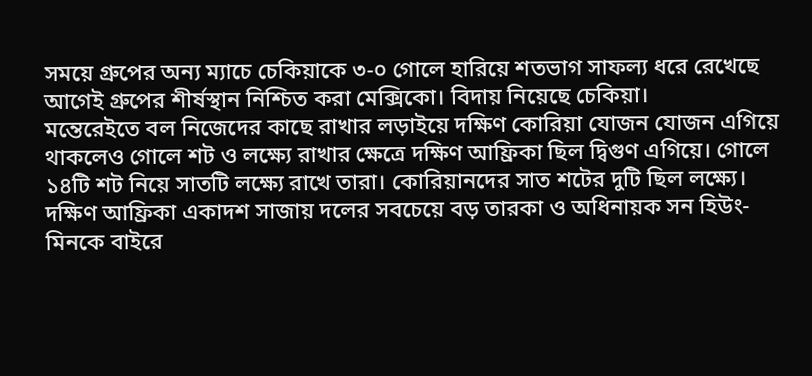সময়ে গ্রুপের অন্য ম্যাচে চেকিয়াকে ৩-০ গোলে হারিয়ে শতভাগ সাফল্য ধরে রেখেছে আগেই গ্রুপের শীর্ষস্থান নিশ্চিত করা মেক্সিকো। বিদায় নিয়েছে চেকিয়া।
মন্তেরেইতে বল নিজেদের কাছে রাখার লড়াইয়ে দক্ষিণ কোরিয়া যোজন যোজন এগিয়ে থাকলেও গোলে শট ও লক্ষ্যে রাখার ক্ষেত্রে দক্ষিণ আফ্রিকা ছিল দ্বিগুণ এগিয়ে। গোলে ১৪টি শট নিয়ে সাতটি লক্ষ্যে রাখে তারা। কোরিয়ানদের সাত শটের দুটি ছিল লক্ষ্যে।
দক্ষিণ আফ্রিকা একাদশ সাজায় দলের সবচেয়ে বড় তারকা ও অধিনায়ক সন হিউং-মিনকে বাইরে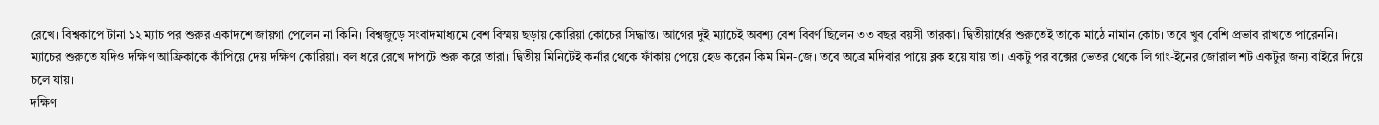রেখে। বিশ্বকাপে টানা ১২ ম্যাচ পর শুরুর একাদশে জায়গা পেলেন না কিনি। বিশ্বজুড়ে সংবাদমাধ্যমে বেশ বিস্ময় ছড়ায় কোরিয়া কোচের সিদ্ধান্ত। আগের দুই ম্যাচেই অবশ্য বেশ বিবর্ণ ছিলেন ৩৩ বছর বয়সী তারকা। দ্বিতীয়ার্ধের শুরুতেই তাকে মাঠে নামান কোচ। তবে খুব বেশি প্রভাব রাখতে পারেননি।
ম্যাচের শুরুতে যদিও দক্ষিণ আফ্রিকাকে কাঁপিয়ে দেয় দক্ষিণ কোরিয়া। বল ধরে রেখে দাপটে শুরু করে তারা। দ্বিতীয় মিনিটেই কর্নার থেকে ফাঁকায় পেয়ে হেড করেন কিম মিন-জে। তবে অব্রে মদিবার পায়ে ব্লক হয়ে যায় তা। একটু পর বক্সের ভেতর থেকে লি গাং-ইনের জোরাল শট একটুর জন্য বাইরে দিয়ে চলে যায়।
দক্ষিণ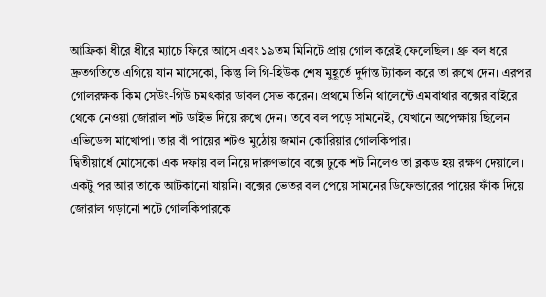আফ্রিকা ধীরে ধীরে ম্যাচে ফিরে আসে এবং ১৯তম মিনিটে প্রায় গোল করেই ফেলেছিল। থ্রু বল ধরে দ্রুতগতিতে এগিয়ে যান মাসেকো, কিন্তু লি গি-হিউক শেষ মুহূর্তে দুর্দান্ত ট্যাকল করে তা রুখে দেন। এরপর গোলরক্ষক কিম সেউং-গিউ চমৎকার ডাবল সেভ করেন। প্রথমে তিনি থালেন্টে এমবাথার বক্সের বাইরে থেকে নেওয়া জোরাল শট ডাইভ দিয়ে রুখে দেন। তবে বল পড়ে সামনেই, যেখানে অপেক্ষায় ছিলেন এভিডেন্স মাখোপা। তার বাঁ পায়ের শটও মুঠোয় জমান কোরিয়ার গোলকিপার।
দ্বিতীয়ার্ধে মোসেকো এক দফায় বল নিয়ে দারুণভাবে বক্সে ঢুকে শট নিলেও তা ব্লকড হয় রক্ষণ দেয়ালে। একটু পর আর তাকে আটকানো যায়নি। বক্সের ভেতর বল পেয়ে সামনের ডিফেন্ডারের পায়ের ফাঁক দিয়ে জোরাল গড়ানো শটে গোলকিপারকে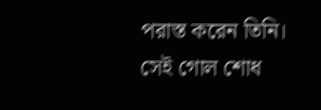পরাস্ত করেন তিনি।
সেই গোল শোধ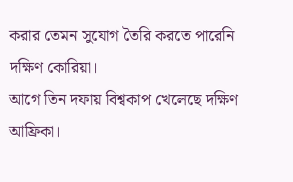করার তেমন সুযোগ তৈরি করতে পারেনি দক্ষিণ কোরিয়া।
আগে তিন দফায় বিশ্বকাপ খেলেছে দক্ষিণ আফ্রিকা।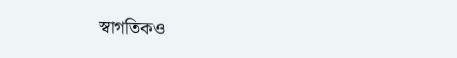স্বাগতিকও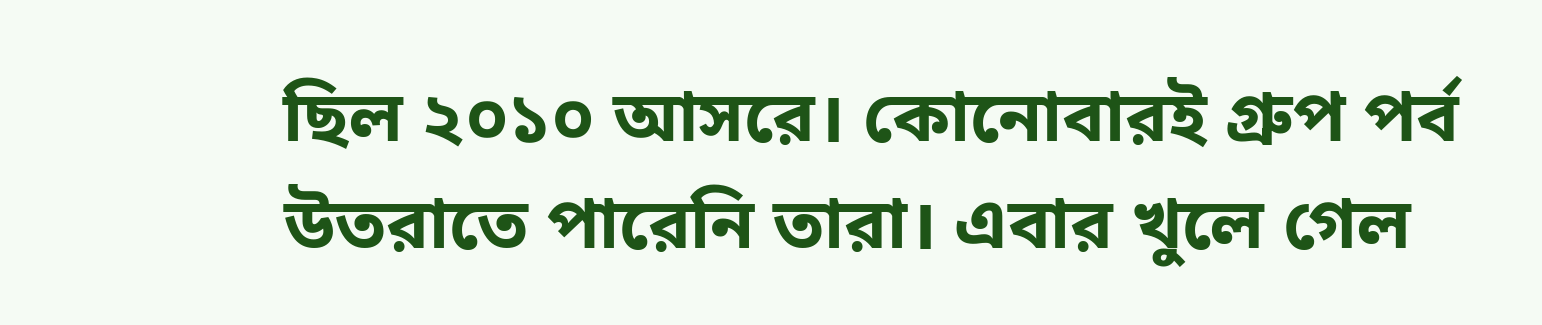ছিল ২০১০ আসরে। কোনোবারই গ্রুপ পর্ব উতরাতে পারেনি তারা। এবার খুলে গেল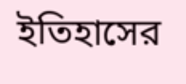ইতিহাসের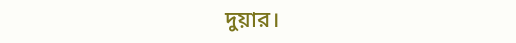দুয়ার।